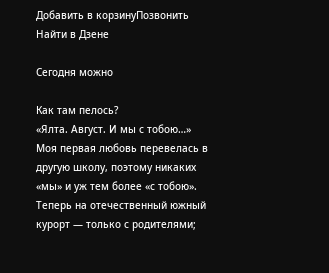Добавить в корзинуПозвонить
Найти в Дзене

Сегодня можно

Как там пелось?
«Ялта. Август. И мы с тобою…»
Моя первая любовь перевелась в другую школу, поэтому никаких «мы» и уж тем более «с тобою». Теперь на отечественный южный курорт — только с родителями;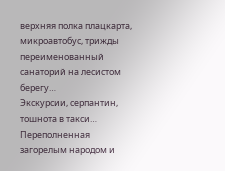верхняя полка плацкарта, микроавтобус, трижды переименованный санаторий на лесистом берегу…
Экскурсии, серпантин, тошнота в такси…
Переполненная загорелым народом и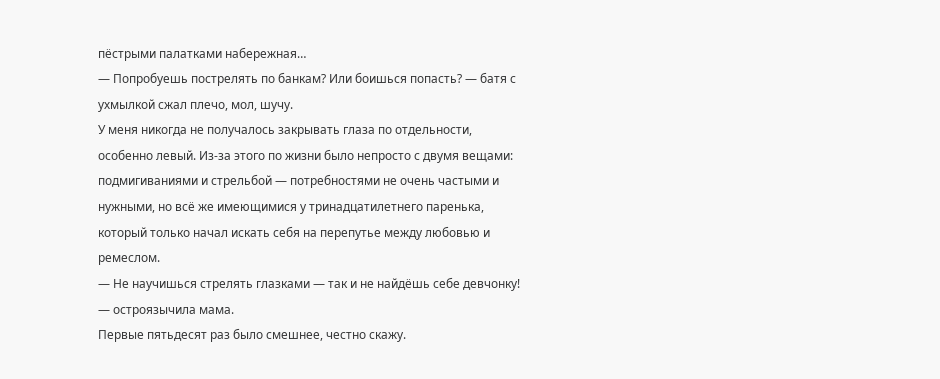пёстрыми палатками набережная…
— Попробуешь пострелять по банкам? Или боишься попасть? — батя с ухмылкой сжал плечо, мол, шучу.
У меня никогда не получалось закрывать глаза по отдельности, особенно левый. Из-за этого по жизни было непросто с двумя вещами: подмигиваниями и стрельбой — потребностями не очень частыми и нужными, но всё же имеющимися у тринадцатилетнего паренька, который только начал искать себя на перепутье между любовью и ремеслом.
— Не научишься стрелять глазками — так и не найдёшь себе девчонку! — остроязычила мама.
Первые пятьдесят раз было смешнее, честно скажу.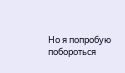Но я попробую побороться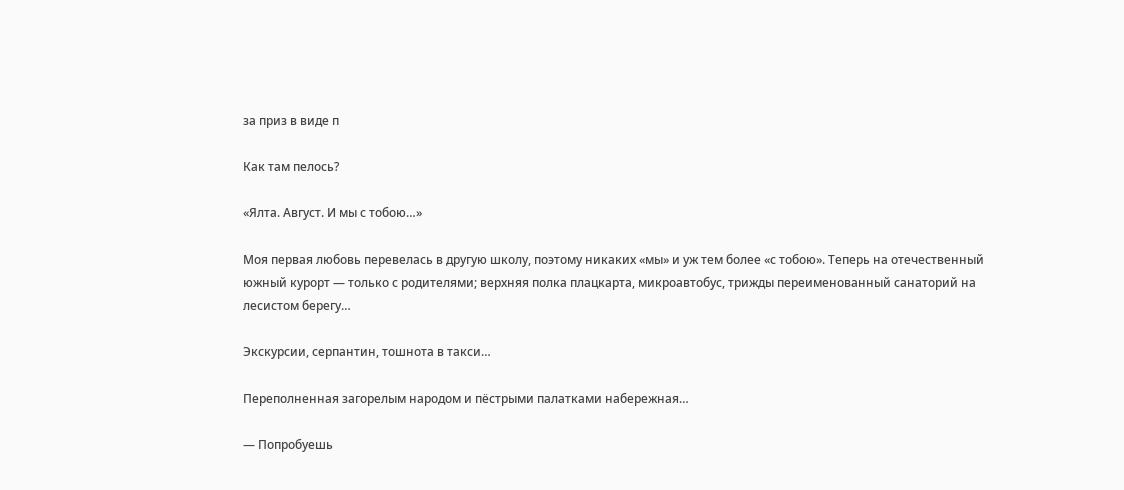за приз в виде п

Как там пелось?

«Ялта. Август. И мы с тобою…»

Моя первая любовь перевелась в другую школу, поэтому никаких «мы» и уж тем более «с тобою». Теперь на отечественный южный курорт — только с родителями; верхняя полка плацкарта, микроавтобус, трижды переименованный санаторий на лесистом берегу…

Экскурсии, серпантин, тошнота в такси…

Переполненная загорелым народом и пёстрыми палатками набережная…

— Попробуешь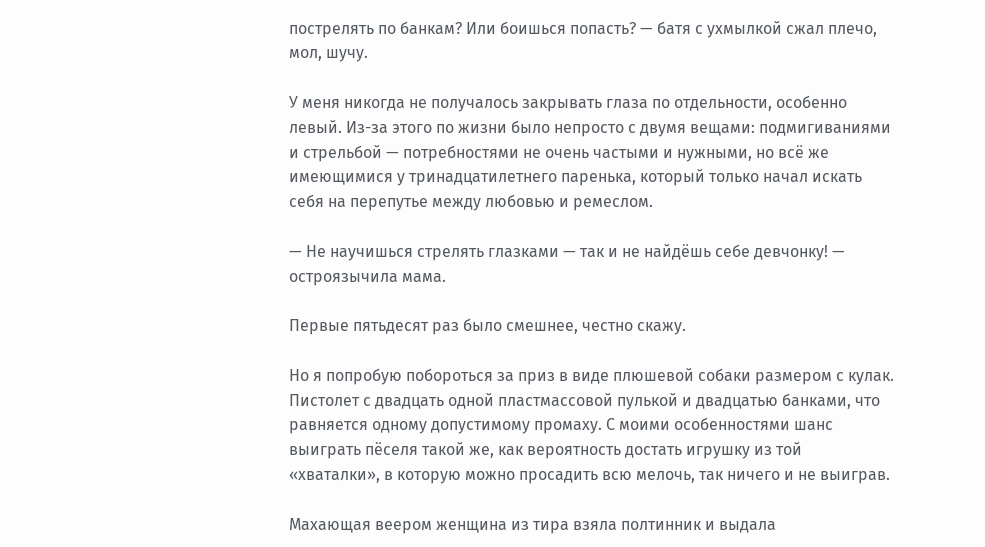пострелять по банкам? Или боишься попасть? — батя с ухмылкой сжал плечо, мол, шучу.

У меня никогда не получалось закрывать глаза по отдельности, особенно левый. Из-за этого по жизни было непросто с двумя вещами: подмигиваниями и стрельбой — потребностями не очень частыми и нужными, но всё же имеющимися у тринадцатилетнего паренька, который только начал искать себя на перепутье между любовью и ремеслом.

— Не научишься стрелять глазками — так и не найдёшь себе девчонку! — остроязычила мама.

Первые пятьдесят раз было смешнее, честно скажу.

Но я попробую побороться за приз в виде плюшевой собаки размером с кулак. Пистолет с двадцать одной пластмассовой пулькой и двадцатью банками, что равняется одному допустимому промаху. С моими особенностями шанс выиграть пёселя такой же, как вероятность достать игрушку из той «хваталки», в которую можно просадить всю мелочь, так ничего и не выиграв.

Махающая веером женщина из тира взяла полтинник и выдала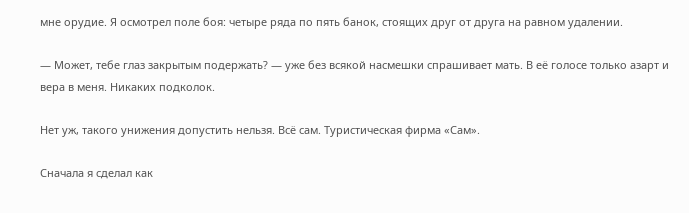мне орудие. Я осмотрел поле боя: четыре ряда по пять банок, стоящих друг от друга на равном удалении.

— Может, тебе глаз закрытым подержать? — уже без всякой насмешки спрашивает мать. В её голосе только азарт и вера в меня. Никаких подколок.

Нет уж, такого унижения допустить нельзя. Всё сам. Туристическая фирма «Сам».

Сначала я сделал как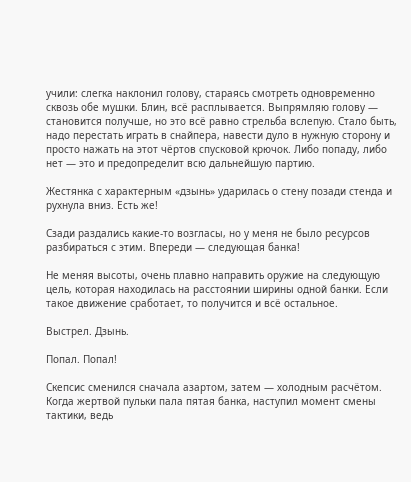учили: слегка наклонил голову, стараясь смотреть одновременно сквозь обе мушки. Блин, всё расплывается. Выпрямляю голову — становится получше, но это всё равно стрельба вслепую. Стало быть, надо перестать играть в снайпера, навести дуло в нужную сторону и просто нажать на этот чёртов спусковой крючок. Либо попаду, либо нет — это и предопределит всю дальнейшую партию.

Жестянка с характерным «дзынь» ударилась о стену позади стенда и рухнула вниз. Есть же!

Сзади раздались какие-то возгласы, но у меня не было ресурсов разбираться с этим. Впереди — следующая банка!

Не меняя высоты, очень плавно направить оружие на следующую цель, которая находилась на расстоянии ширины одной банки. Если такое движение сработает, то получится и всё остальное.

Выстрел. Дзынь.

Попал. Попал!

Скепсис сменился сначала азартом, затем — холодным расчётом. Когда жертвой пульки пала пятая банка, наступил момент смены тактики, ведь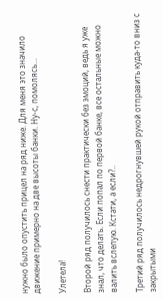нужно было опустить прицел на ряд ниже. Для меня это значило движение примерно на две высоты банки. Ну-с, помолясь…

Улетела!

Второй ряд получилось снести практически без эмоций, ведь я уже знал, что делать. Если попал по первой банке, все остальные можно валить вслепую. Кстати, а если?..

Третий ряд получилось недрогнувшей рукой отправить куда-то вниз с закрытыми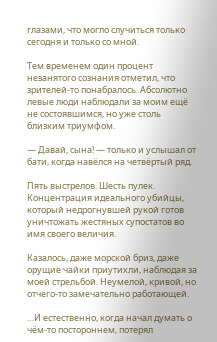глазами, что могло случиться только сегодня и только со мной.

Тем временем один процент незанятого сознания отметил, что зрителей-то понабралось. Абсолютно левые люди наблюдали за моим ещё не состоявшимся, но уже столь близким триумфом.

— Давай, сына! — только и услышал от бати, когда навёлся на четвёртый ряд.

Пять выстрелов. Шесть пулек. Концентрация идеального убийцы, который недрогнувшей рукой готов уничтожать жестяных супостатов во имя своего величия.

Казалось, даже морской бриз, даже орущие чайки приутихли, наблюдая за моей стрельбой. Неумелой, кривой, но отчего-то замечательно работающей.

…И естественно, когда начал думать о чём-то постороннем, потерял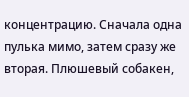концентрацию. Сначала одна пулька мимо, затем сразу же вторая. Плюшевый собакен,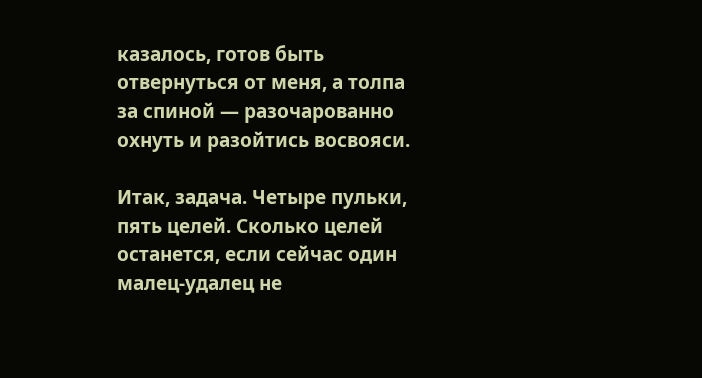казалось, готов быть отвернуться от меня, а толпа за спиной — разочарованно охнуть и разойтись восвояси.

Итак, задача. Четыре пульки, пять целей. Сколько целей останется, если сейчас один малец-удалец не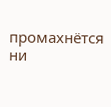промахнётся ни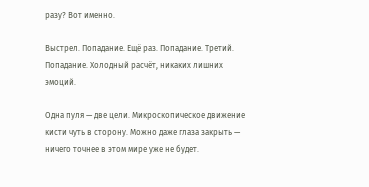разу? Вот именно.

Выстрел. Попадание. Ещё раз. Попадание. Третий. Попадание. Холодный расчёт, никаких лишних эмоций.

Одна пуля — две цели. Микроскопическое движение кисти чуть в сторону. Можно даже глаза закрыть — ничего точнее в этом мире уже не будет.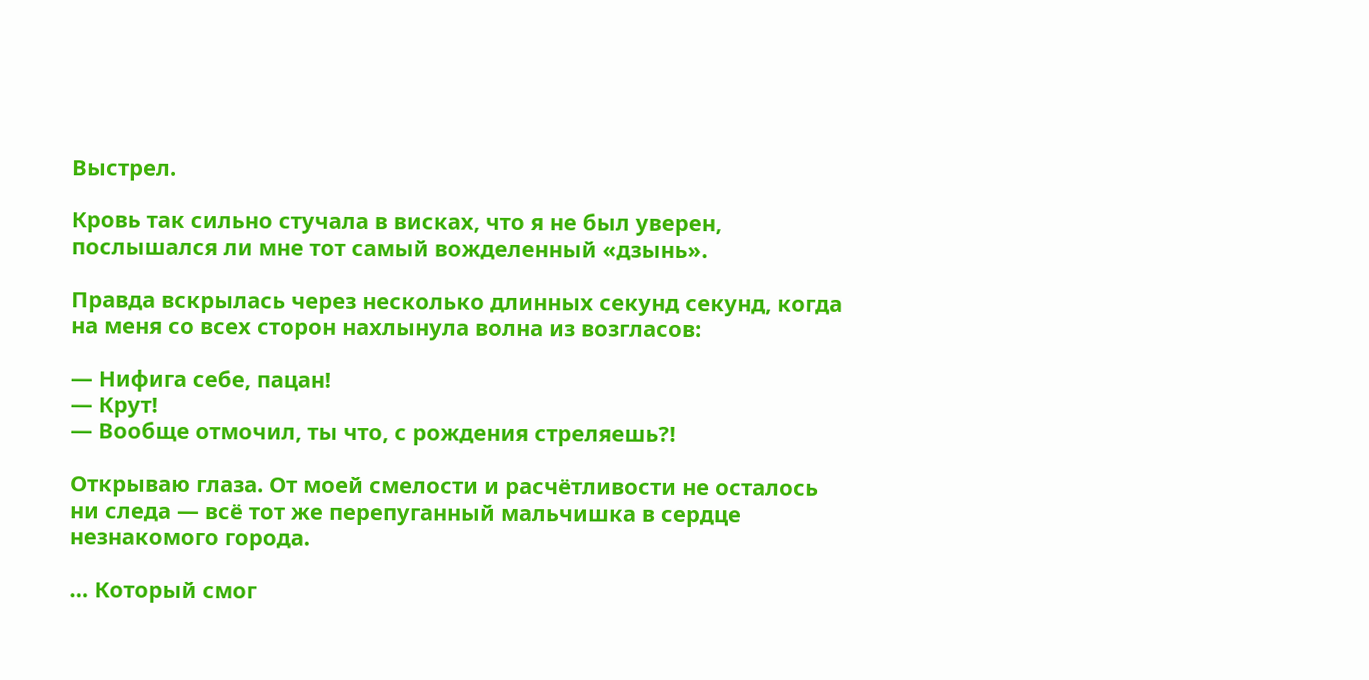Выстрел.

Кровь так сильно стучала в висках, что я не был уверен, послышался ли мне тот самый вожделенный «дзынь».

Правда вскрылась через несколько длинных секунд секунд, когда на меня со всех сторон нахлынула волна из возгласов:

— Нифига себе, пацан!
— Крут!
— Вообще отмочил, ты что, с рождения стреляешь?!

Открываю глаза. От моей смелости и расчётливости не осталось ни следа — всё тот же перепуганный мальчишка в сердце незнакомого города.

… Который смог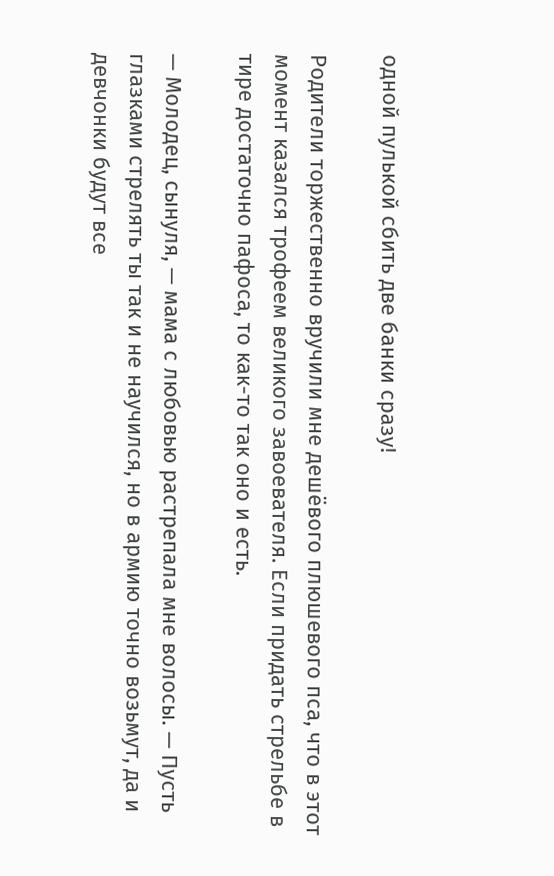одной пулькой сбить две банки сразу!

Родители торжественно вручили мне дешёвого плюшевого пса, что в этот момент казался трофеем великого завоевателя. Если придать стрельбе в тире достаточно пафоса, то как-то так оно и есть.

— Молодец, сынуля, — мама с любовью растрепала мне волосы. — Пусть глазками стрелять ты так и не научился, но в армию точно возьмут, да и девчонки будут все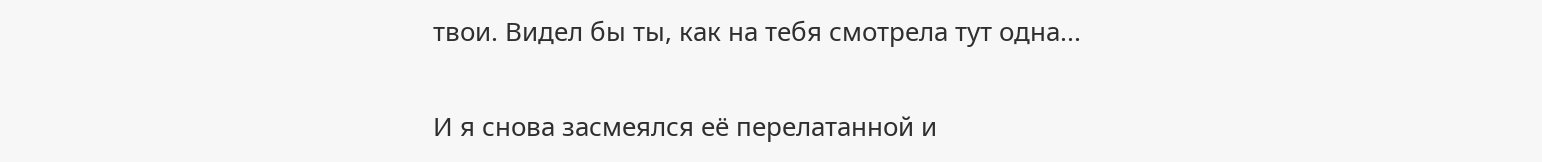твои. Видел бы ты, как на тебя смотрела тут одна...

И я снова засмеялся её перелатанной и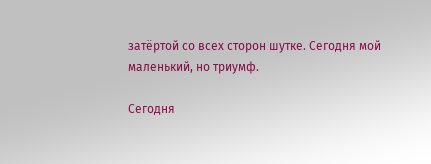затёртой со всех сторон шутке. Сегодня мой маленький, но триумф.

Сегодня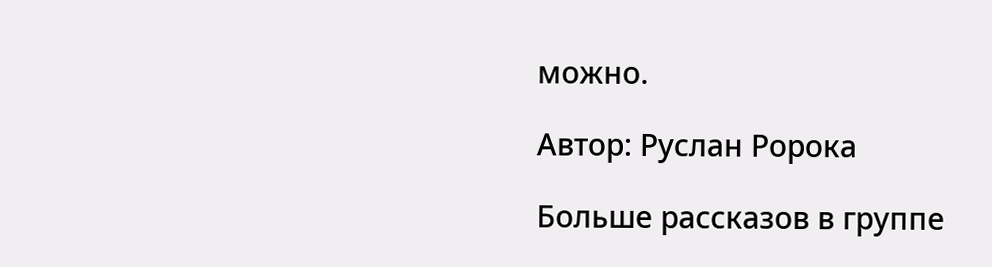можно.

Автор: Руслан Ророка

Больше рассказов в группе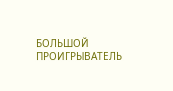БОЛЬШОЙ ПРОИГРЫВАТЕЛЬ